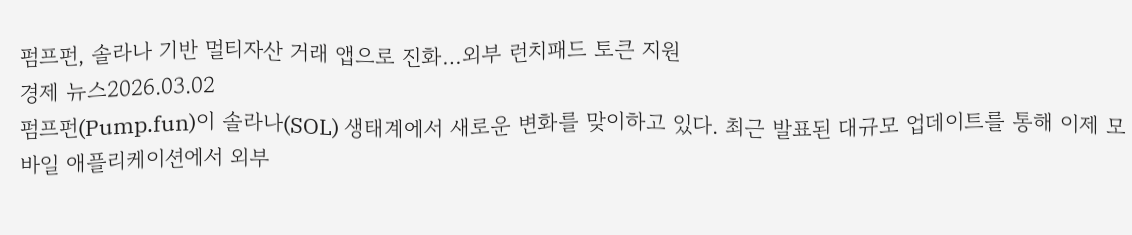펌프펀, 솔라나 기반 멀티자산 거래 앱으로 진화…외부 런치패드 토큰 지원
경제 뉴스2026.03.02
펌프펀(Pump.fun)이 솔라나(SOL) 생태계에서 새로운 변화를 맞이하고 있다. 최근 발표된 대규모 업데이트를 통해 이제 모바일 애플리케이션에서 외부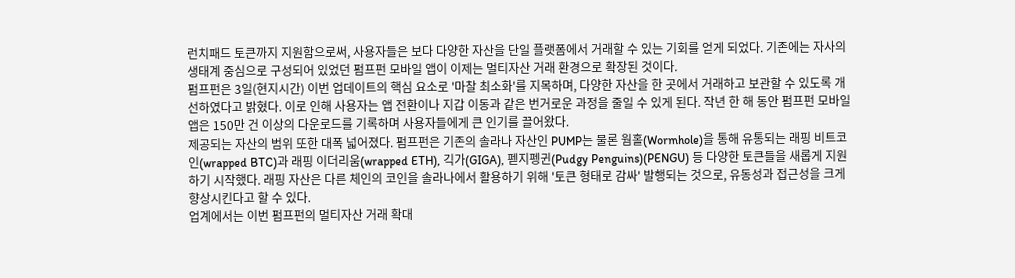런치패드 토큰까지 지원함으로써, 사용자들은 보다 다양한 자산을 단일 플랫폼에서 거래할 수 있는 기회를 얻게 되었다. 기존에는 자사의 생태계 중심으로 구성되어 있었던 펌프펀 모바일 앱이 이제는 멀티자산 거래 환경으로 확장된 것이다.
펌프펀은 3일(현지시간) 이번 업데이트의 핵심 요소로 '마찰 최소화'를 지목하며, 다양한 자산을 한 곳에서 거래하고 보관할 수 있도록 개선하였다고 밝혔다. 이로 인해 사용자는 앱 전환이나 지갑 이동과 같은 번거로운 과정을 줄일 수 있게 된다. 작년 한 해 동안 펌프펀 모바일 앱은 150만 건 이상의 다운로드를 기록하며 사용자들에게 큰 인기를 끌어왔다.
제공되는 자산의 범위 또한 대폭 넓어졌다. 펌프펀은 기존의 솔라나 자산인 PUMP는 물론 웜홀(Wormhole)을 통해 유통되는 래핑 비트코인(wrapped BTC)과 래핑 이더리움(wrapped ETH), 긱가(GIGA), 펟지펭귄(Pudgy Penguins)(PENGU) 등 다양한 토큰들을 새롭게 지원하기 시작했다. 래핑 자산은 다른 체인의 코인을 솔라나에서 활용하기 위해 '토큰 형태로 감싸' 발행되는 것으로, 유동성과 접근성을 크게 향상시킨다고 할 수 있다.
업계에서는 이번 펌프펀의 멀티자산 거래 확대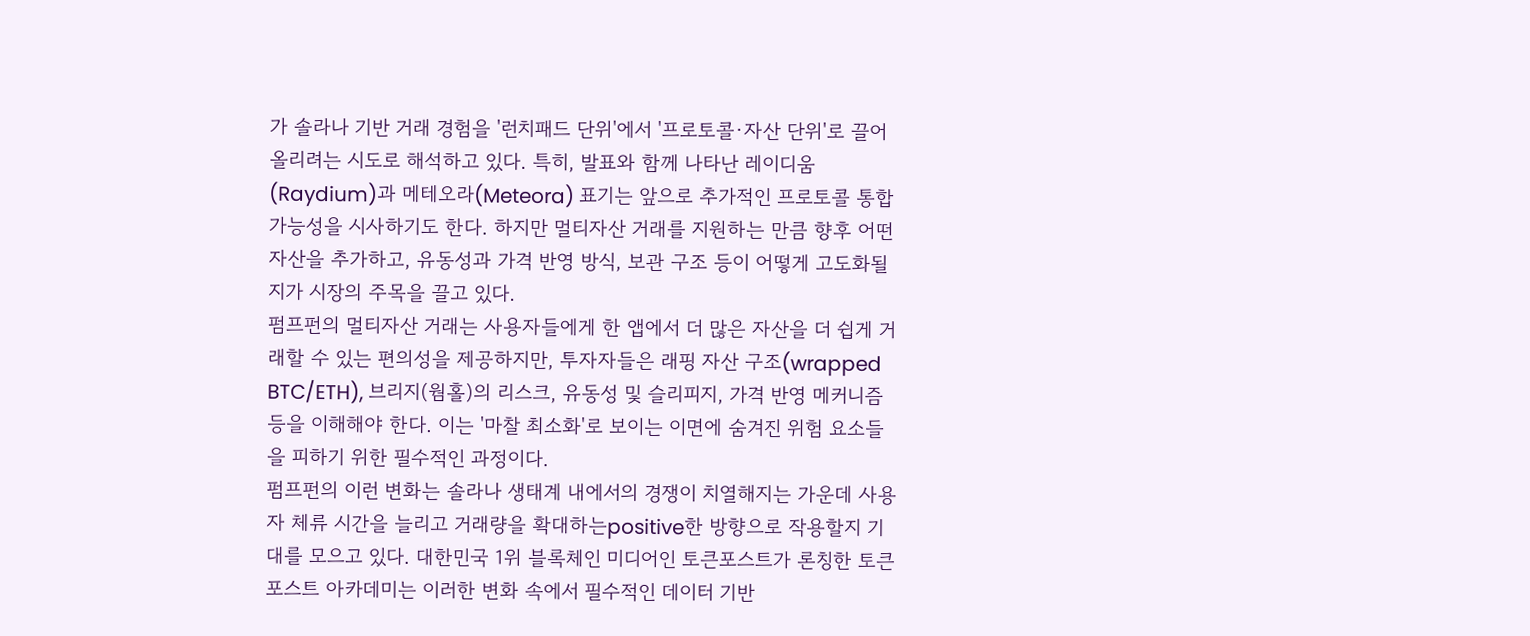가 솔라나 기반 거래 경험을 '런치패드 단위'에서 '프로토콜·자산 단위'로 끌어올리려는 시도로 해석하고 있다. 특히, 발표와 함께 나타난 레이디움(Raydium)과 메테오라(Meteora) 표기는 앞으로 추가적인 프로토콜 통합 가능성을 시사하기도 한다. 하지만 멀티자산 거래를 지원하는 만큼 향후 어떤 자산을 추가하고, 유동성과 가격 반영 방식, 보관 구조 등이 어떻게 고도화될지가 시장의 주목을 끌고 있다.
펌프펀의 멀티자산 거래는 사용자들에게 한 앱에서 더 많은 자산을 더 쉽게 거래할 수 있는 편의성을 제공하지만, 투자자들은 래핑 자산 구조(wrapped BTC/ETH), 브리지(웜홀)의 리스크, 유동성 및 슬리피지, 가격 반영 메커니즘 등을 이해해야 한다. 이는 '마찰 최소화'로 보이는 이면에 숨겨진 위험 요소들을 피하기 위한 필수적인 과정이다.
펌프펀의 이런 변화는 솔라나 생태계 내에서의 경쟁이 치열해지는 가운데 사용자 체류 시간을 늘리고 거래량을 확대하는positive한 방향으로 작용할지 기대를 모으고 있다. 대한민국 1위 블록체인 미디어인 토큰포스트가 론칭한 토큰포스트 아카데미는 이러한 변화 속에서 필수적인 데이터 기반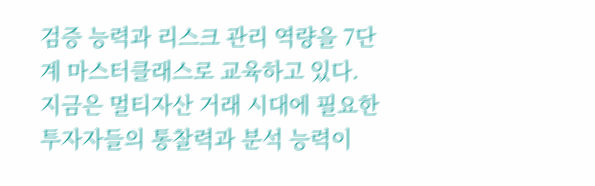검증 능력과 리스크 관리 역량을 7단계 마스터클래스로 교육하고 있다.
지금은 멀티자산 거래 시대에 필요한 투자자들의 통찰력과 분석 능력이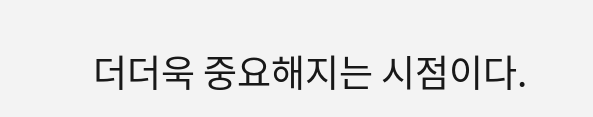더더욱 중요해지는 시점이다.